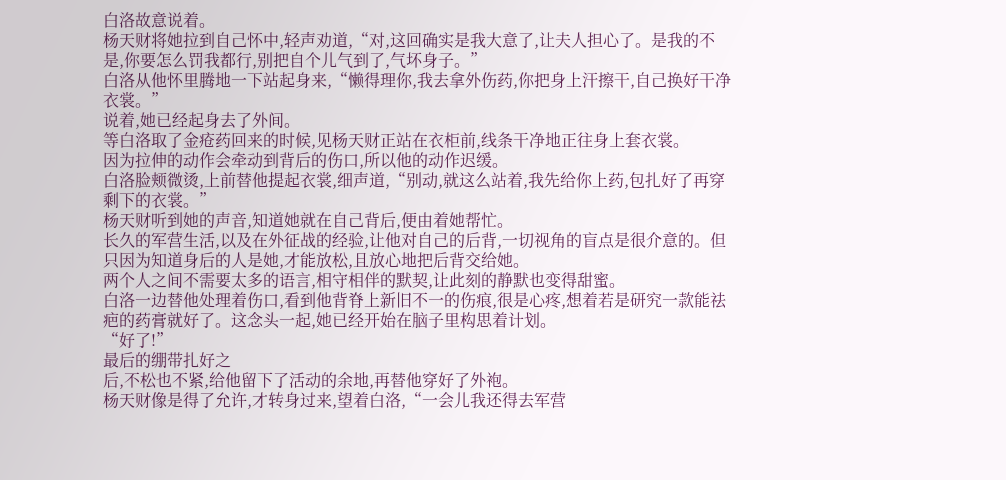白洛故意说着。
杨天财将她拉到自己怀中,轻声劝道,“对,这回确实是我大意了,让夫人担心了。是我的不是,你要怎么罚我都行,别把自个儿气到了,气坏身子。”
白洛从他怀里腾地一下站起身来,“懒得理你,我去拿外伤药,你把身上汗擦干,自己换好干净衣裳。”
说着,她已经起身去了外间。
等白洛取了金疮药回来的时候,见杨天财正站在衣柜前,线条干净地正往身上套衣裳。
因为拉伸的动作会牵动到背后的伤口,所以他的动作迟缓。
白洛脸颊微烫,上前替他提起衣裳,细声道,“别动,就这么站着,我先给你上药,包扎好了再穿剩下的衣裳。”
杨天财听到她的声音,知道她就在自己背后,便由着她帮忙。
长久的军营生活,以及在外征战的经验,让他对自己的后背,一切视角的盲点是很介意的。但只因为知道身后的人是她,才能放松,且放心地把后背交给她。
两个人之间不需要太多的语言,相守相伴的默契,让此刻的静默也变得甜蜜。
白洛一边替他处理着伤口,看到他背脊上新旧不一的伤痕,很是心疼,想着若是研究一款能祛疤的药膏就好了。这念头一起,她已经开始在脑子里构思着计划。
“好了!”
最后的绷带扎好之
后,不松也不紧,给他留下了活动的余地,再替他穿好了外袍。
杨天财像是得了允许,才转身过来,望着白洛,“一会儿我还得去军营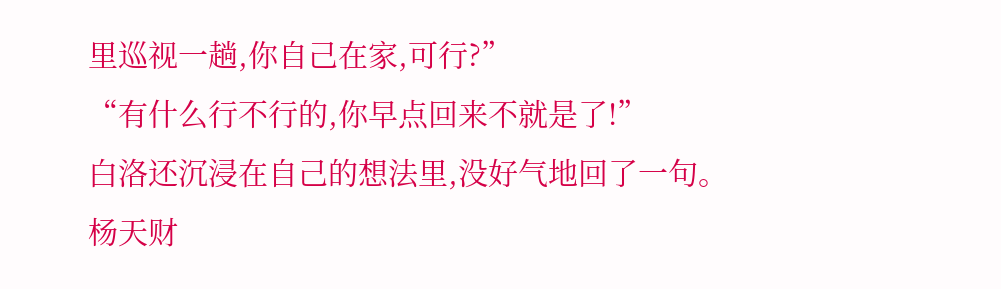里巡视一趟,你自己在家,可行?”
“有什么行不行的,你早点回来不就是了!”
白洛还沉浸在自己的想法里,没好气地回了一句。
杨天财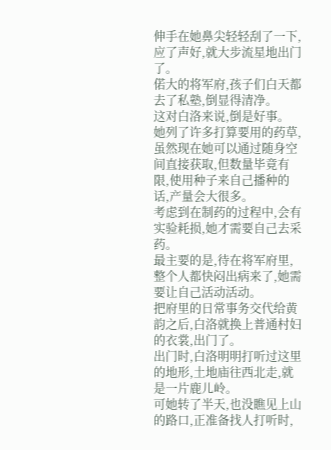伸手在她鼻尖轻轻刮了一下,应了声好,就大步流星地出门了。
偌大的将军府,孩子们白天都去了私塾,倒显得清净。
这对白洛来说,倒是好事。
她列了许多打算要用的药草,虽然现在她可以通过随身空间直接获取,但数量毕竟有限,使用种子来自己播种的话,产量会大很多。
考虑到在制药的过程中,会有实验耗损,她才需要自己去采药。
最主要的是,待在将军府里,整个人都快闷出病来了,她需要让自己活动活动。
把府里的日常事务交代给黄韵之后,白洛就换上普通村妇的衣裳,出门了。
出门时,白洛明明打听过这里的地形,土地庙往西北走,就是一片鹿儿岭。
可她转了半天,也没瞧见上山的路口,正准备找人打听时,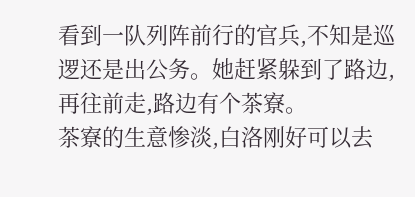看到一队列阵前行的官兵,不知是巡逻还是出公务。她赶紧躲到了路边,再往前走,路边有个茶寮。
茶寮的生意惨淡,白洛刚好可以去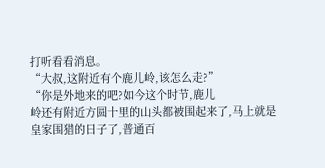打听看看消息。
“大叔,这附近有个鹿儿岭,该怎么走?”
“你是外地来的吧?如今这个时节,鹿儿
岭还有附近方圆十里的山头都被围起来了,马上就是皇家围猎的日子了,普通百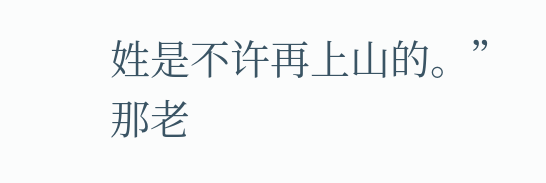姓是不许再上山的。”
那老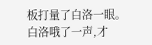板打量了白洛一眼。
白洛哦了一声,才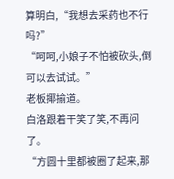算明白,“我想去采药也不行吗?”
“呵呵,小娘子不怕被砍头,倒可以去试试。”
老板揶揄道。
白洛跟着干笑了笑,不再问了。
“方圆十里都被圈了起来,那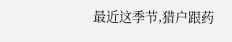最近这季节,猎户跟药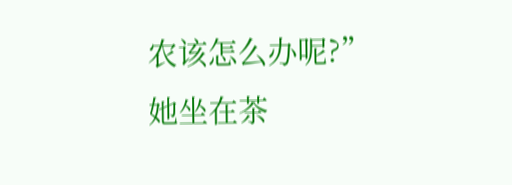农该怎么办呢?”
她坐在茶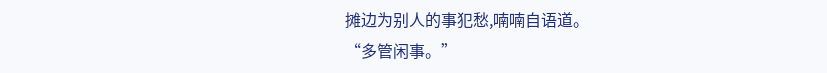摊边为别人的事犯愁,喃喃自语道。
“多管闲事。”